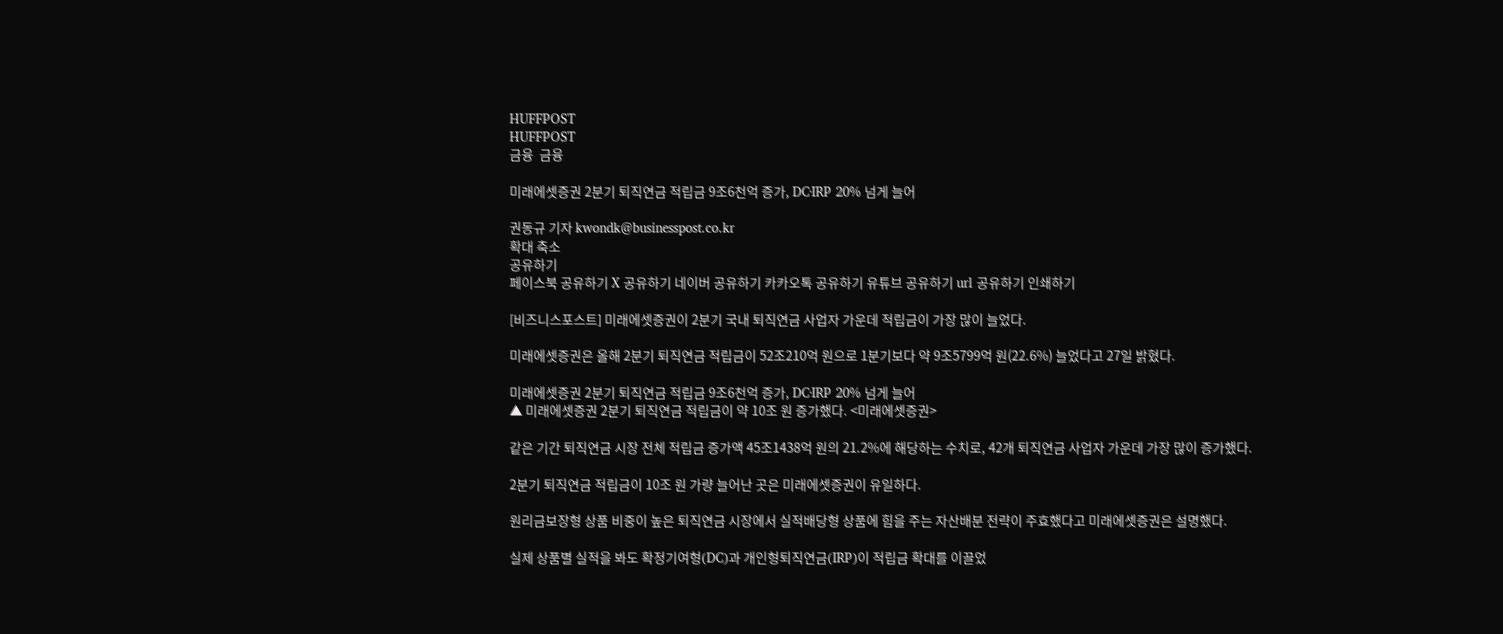HUFFPOST
HUFFPOST
금융  금융

미래에셋증권 2분기 퇴직연금 적립금 9조6천억 증가, DC·IRP 20% 넘게 늘어

권동규 기자 kwondk@businesspost.co.kr
확대 축소
공유하기
페이스북 공유하기 X 공유하기 네이버 공유하기 카카오톡 공유하기 유튜브 공유하기 url 공유하기 인쇄하기

[비즈니스포스트] 미래에셋증권이 2분기 국내 퇴직연금 사업자 가운데 적립금이 가장 많이 늘었다.

미래에셋증권은 올해 2분기 퇴직연금 적립금이 52조210억 원으로 1분기보다 약 9조5799억 원(22.6%) 늘었다고 27일 밝혔다.

미래에셋증권 2분기 퇴직연금 적립금 9조6천억 증가, DC·IRP 20% 넘게 늘어
▲ 미래에셋증권 2분기 퇴직연금 적립금이 약 10조 원 증가했다. <미래에셋증권>

같은 기간 퇴직연금 시장 전체 적립금 증가액 45조1438억 원의 21.2%에 해당하는 수치로, 42개 퇴직연금 사업자 가운데 가장 많이 증가했다.

2분기 퇴직연금 적립금이 10조 원 가량 늘어난 곳은 미래에셋증권이 유일하다.

원리금보장형 상품 비중이 높은 퇴직연금 시장에서 실적배당형 상품에 힘을 주는 자산배분 전략이 주효했다고 미래에셋증권은 설명했다.

실제 상품별 실적을 봐도 확정기여형(DC)과 개인형퇴직연금(IRP)이 적립금 확대를 이끌었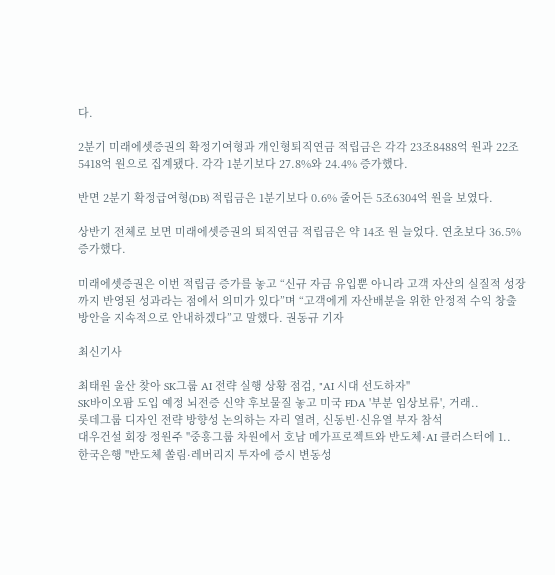다.

2분기 미래에셋증권의 확정기여형과 개인형퇴직연금 적립금은 각각 23조8488억 원과 22조5418억 원으로 집계됐다. 각각 1분기보다 27.8%와 24.4% 증가했다.

반면 2분기 확정급여형(DB) 적립금은 1분기보다 0.6% 줄어든 5조6304억 원을 보였다.

상반기 전체로 보면 미래에셋증권의 퇴직연금 적립금은 약 14조 원 늘었다. 연초보다 36.5% 증가했다.

미래에셋증권은 이번 적립금 증가를 놓고 “신규 자금 유입뿐 아니라 고객 자산의 실질적 성장까지 반영된 성과라는 점에서 의미가 있다”며 “고객에게 자산배분을 위한 안정적 수익 창출 방안을 지속적으로 안내하겠다”고 말했다. 권동규 기자

최신기사

최태원 울산 찾아 SK그룹 AI 전략 실행 상황 점검, "AI 시대 선도하자"
SK바이오팜 도입 예정 뇌전증 신약 후보물질 놓고 미국 FDA '부분 임상보류', 거래..
롯데그룹 디자인 전략 방향성 논의하는 자리 열려, 신동빈·신유열 부자 참석
대우건설 회장 정원주 "중흥그룹 차원에서 호남 메가프로젝트와 반도체·AI 클러스터에 1..
한국은행 "반도체 쏠림·레버리지 투자에 증시 변동성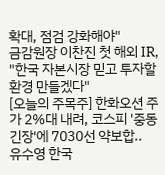확대, 점검 강화해야"
금감원장 이찬진 첫 해외 IR, "한국 자본시장 믿고 투자할 환경 만들겠다"
[오늘의 주목주] 한화오션 주가 2%대 내려, 코스피 '중동 긴장'에 7030선 약보합..
유수영 한국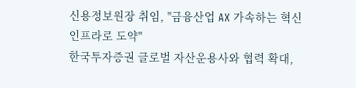신용정보원장 취임, "금융산업 AX 가속하는 혁신 인프라로 도약"
한국투자증권 글로벌 자산운용사와 협력 확대,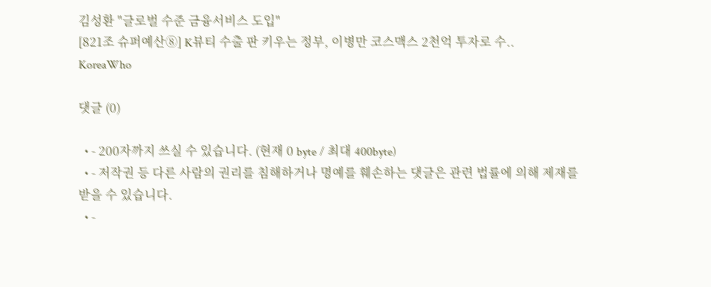김성환 "글로벌 수준 금융서비스 도입"
[821조 슈퍼예산⑧] K뷰티 수출 판 키우는 정부, 이병만 코스맥스 2천억 투자로 수..
KoreaWho

댓글 (0)

  • - 200자까지 쓰실 수 있습니다. (현재 0 byte / 최대 400byte)
  • - 저작권 등 다른 사람의 권리를 침해하거나 명예를 훼손하는 댓글은 관련 법률에 의해 제재를 받을 수 있습니다.
  • -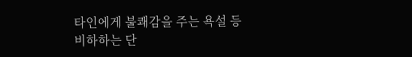타인에게 불쾌감을 주는 욕설 등 비하하는 단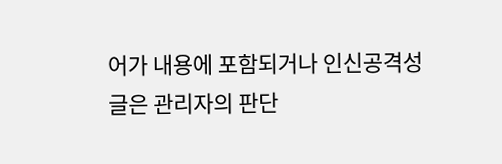어가 내용에 포함되거나 인신공격성 글은 관리자의 판단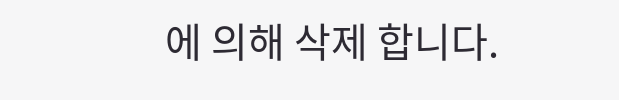에 의해 삭제 합니다.